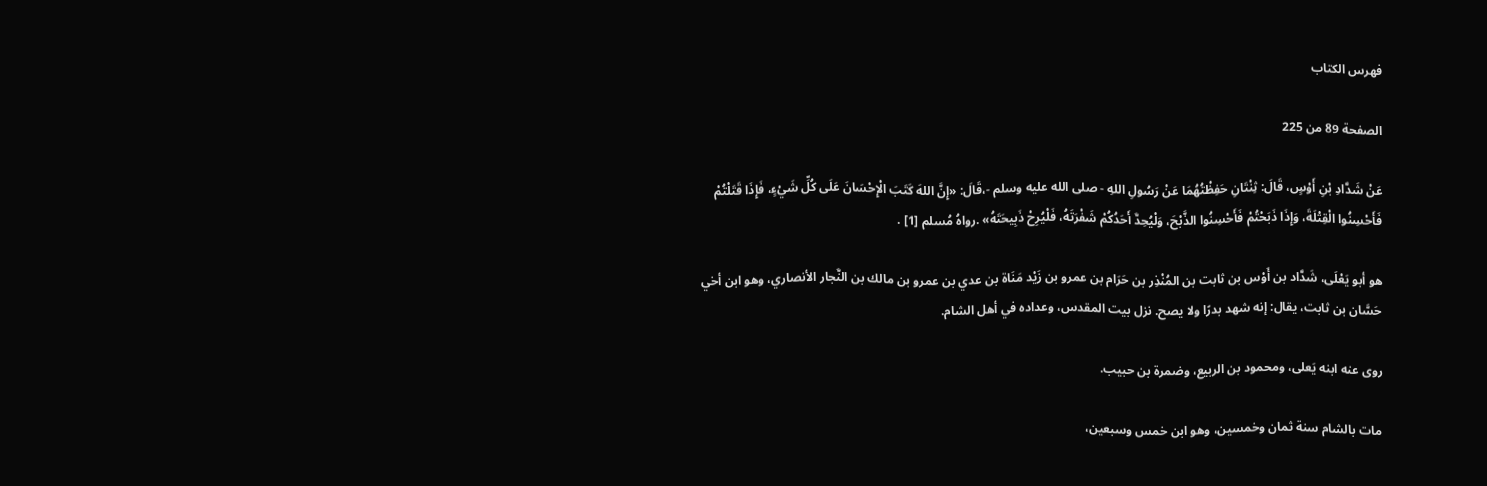فهرس الكتاب

الصفحة 89 من 225

عَنْ شَدَّادِ بْنِ أَوْسٍ، قَالَ: ثِنْتَانِ حَفِظْتُهُمَا عَنْ رَسُولِ اللهِ - صلى الله عليه وسلم -،قَالَ: «إِنَّ اللهَ كَتَبَ الْإِحْسَانَ عَلَى كُلِّ شَيْءٍ، فَإِذَا قَتَلْتُمْ فَأَحْسِنُوا الْقِتْلَةَ، وَإِذَا ذَبَحْتُمْ فَأَحْسِنُوا الذَّبْحَ، وَلْيُحِدَّ أَحَدُكُمْ شَفْرَتَهُ، فَلْيُرِحْ ذَبِيحَتَهُ» .رواهُ مُسلم [1] .

هو أبو يَعْلَى، شَدَّاد بن أَوْس بن ثابت بن المُنْذِر بن حَرَام بن عمرو بن زَيْد مَنَاة بن عدي بن عمرو بن مالك بن النَّجار الأنصاري، وهو ابن أخي حَسَّان بن ثابت، يقال: إنه شهد بدرًا ولا يصح. نزل بيت المقدس، وعداده في أهل الشام.

روى عنه ابنه يَعلى، ومحمود بن الربيع، وضمرة بن حبيب.

مات بالشام سنة ثمان وخمسين، وهو ابن خمس وسبعين،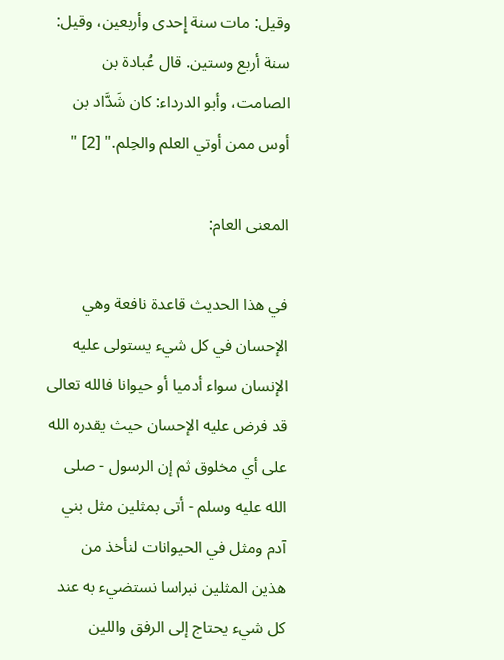وقيل: مات سنة إِحدى وأربعين، وقيل: سنة أربع وستين. قال عُبادة بن الصامت، وأبو الدرداء: كان شَدَّاد بن أوس ممن أوتي العلم والحِلم." [2] "

المعنى العام:

في هذا الحديث قاعدة نافعة وهي الإحسان في كل شيء يستولى عليه الإنسان سواء أدميا أو حيوانا فالله تعالى قد فرض عليه الإحسان حيث يقدره الله على أي مخلوق ثم إن الرسول - صلى الله عليه وسلم - أتى بمثلين مثل بني آدم ومثل في الحيوانات لنأخذ من هذين المثلين نبراسا نستضيء به عند كل شيء يحتاج إلى الرفق واللين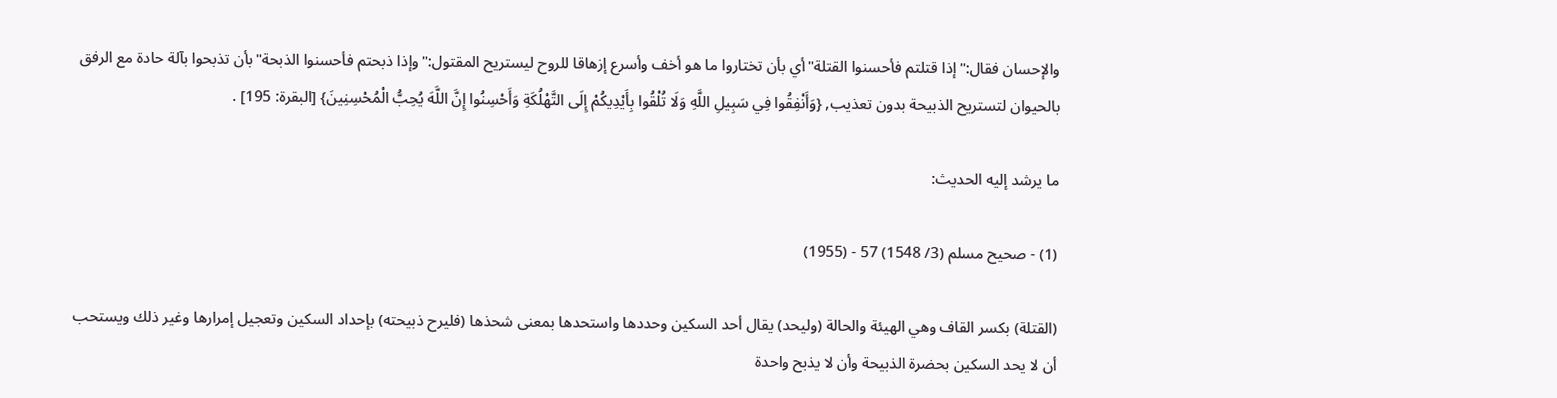والإحسان فقال:"إذا قتلتم فأحسنوا القتلة"أي بأن تختاروا ما هو أخف وأسرع إزهاقا للروح ليستريح المقتول:"وإذا ذبحتم فأحسنوا الذبحة"بأن تذبحوا بآلة حادة مع الرفق بالحيوان لتستريح الذبيحة بدون تعذيب, {وَأَنْفِقُوا فِي سَبِيلِ اللَّهِ وَلَا تُلْقُوا بِأَيْدِيكُمْ إِلَى التَّهْلُكَةِ وَأَحْسِنُوا إِنَّ اللَّهَ يُحِبُّ الْمُحْسِنِينَ} [البقرة: 195] .

ما يرشد إليه الحديث:

(1) - صحيح مسلم (3/ 1548) 57 - (1955)

(القتلة) بكسر القاف وهي الهيئة والحالة (وليحد) يقال أحد السكين وحددها واستحدها بمعنى شحذها (فليرح ذبيحته) بإحداد السكين وتعجيل إمرارها وغير ذلك ويستحب أن لا يحد السكين بحضرة الذبيحة وأن لا يذبح واحدة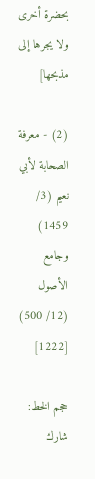بحضرة أخرى ولا يجرها إلى مذبحها]

(2) - معرفة الصحابة لأبي نعيم (3/ 1459) وجامع الأصول (12/ 500) [1222]

حجم الخط:
شارك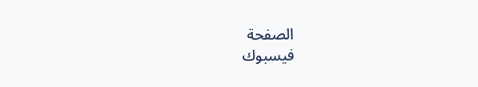الصفحة
فيسبوك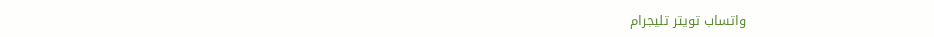واتساب تويتر تليجرام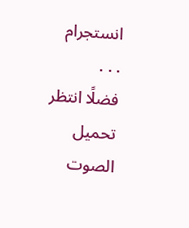انستجرام
. . .
فضلًا انتظر تحميل الصوت